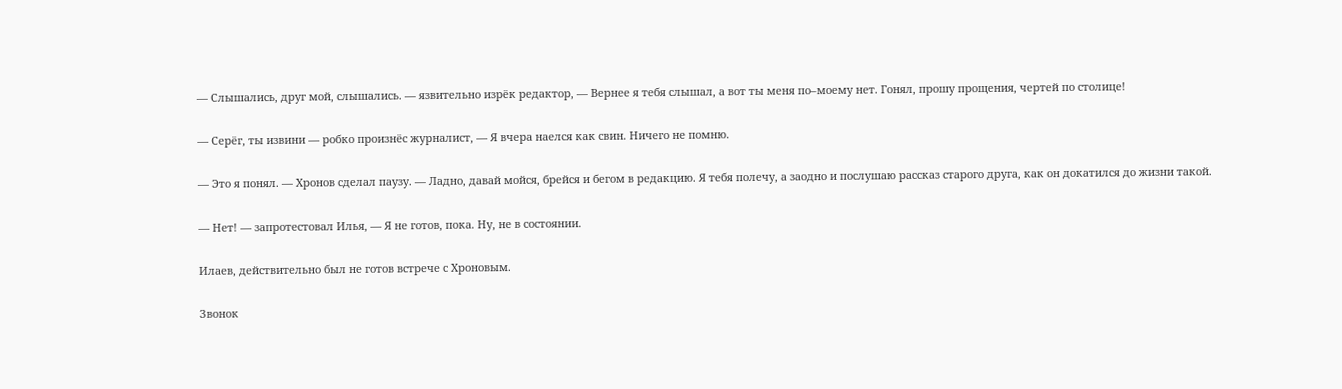— Слышались, друг мой, слышались. — язвительно изрёк редактор, — Вернее я тебя слышал, а вот ты меня по–моему нет. Гонял, прошу прощения, чертей по столице!

— Серёг, ты извини — робко произнёс журналист, — Я вчера наелся как свин. Ничего не помню.

— Это я понял. — Хронов сделал паузу. — Ладно, давай мойся, брейся и бегом в редакцию. Я тебя полечу, а заодно и послушаю рассказ старого друга, как он докатился до жизни такой.

— Нет! — запротестовал Илья, — Я не готов, пока. Ну, не в состоянии.

Илаев, действительно был не готов встрече с Хроновым.

Звонок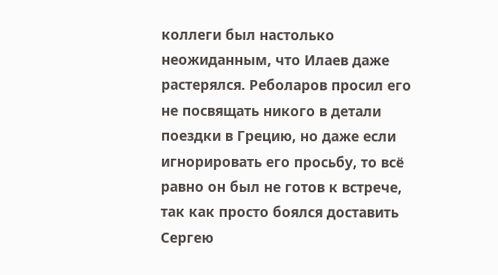коллеги был настолько неожиданным, что Илаев даже растерялся. Реболаров просил его не посвящать никого в детали поездки в Грецию, но даже если игнорировать его просьбу, то всё равно он был не готов к встрече, так как просто боялся доставить Сергею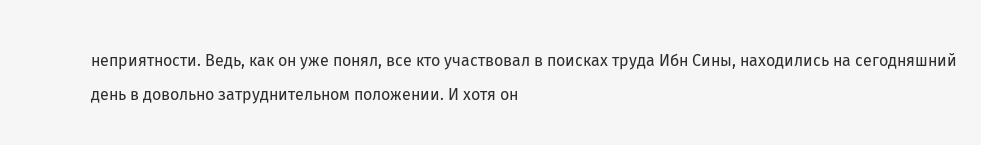неприятности. Ведь, как он уже понял, все кто участвовал в поисках труда Ибн Сины, находились на сегодняшний день в довольно затруднительном положении. И хотя он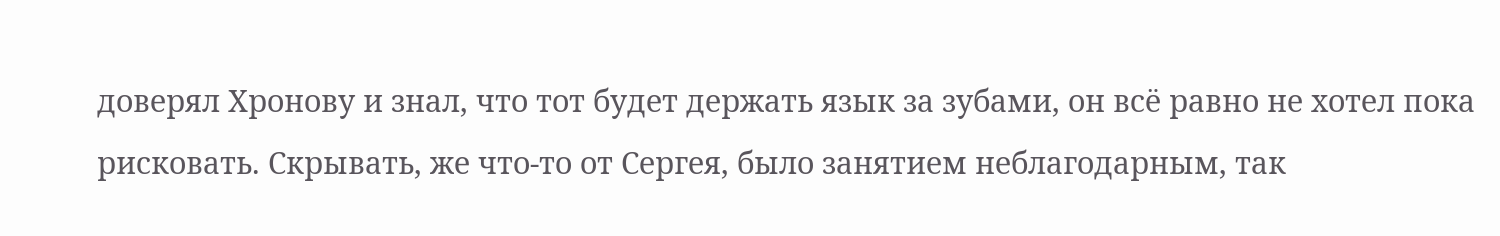доверял Хронову и знал, что тот будет держать язык за зубами, он всё равно не хотел пока рисковать. Скрывать, же что‑то от Сергея, было занятием неблагодарным, так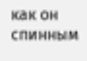как он спинным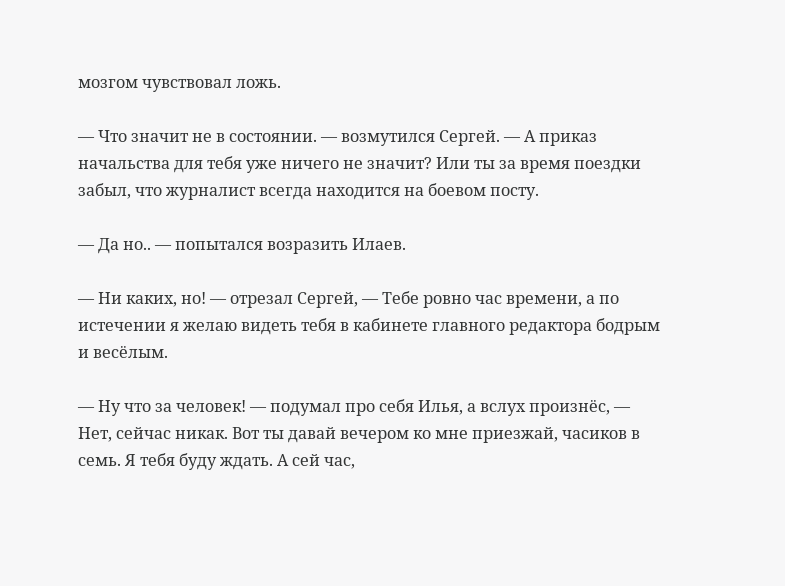мозгом чувствовал ложь.

— Что значит не в состоянии. — возмутился Сергей. — А приказ начальства для тебя уже ничего не значит? Или ты за время поездки забыл, что журналист всегда находится на боевом посту.

— Да но.. — попытался возразить Илаев.

— Ни каких, но! — отрезал Сергей, — Тебе ровно час времени, а по истечении я желаю видеть тебя в кабинете главного редактора бодрым и весёлым.

— Ну что за человек! — подумал про себя Илья, а вслух произнёс, — Нет, сейчас никак. Вот ты давай вечером ко мне приезжай, часиков в семь. Я тебя буду ждать. А сей час,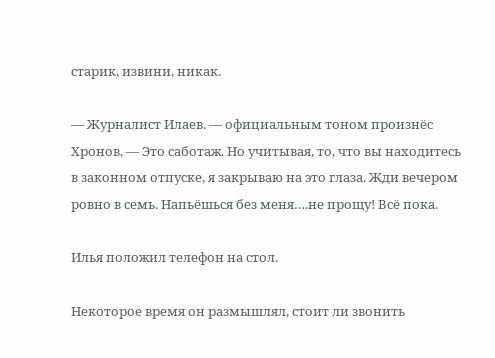старик, извини, никак.

— Журналист Илаев. — официальным тоном произнёс Хронов, — Это саботаж. Но учитывая, то, что вы находитесь в законном отпуске, я закрываю на это глаза. Жди вечером ровно в семь. Напьёшься без меня….не прощу! Всё пока.

Илья положил телефон на стол.

Некоторое время он размышлял, стоит ли звонить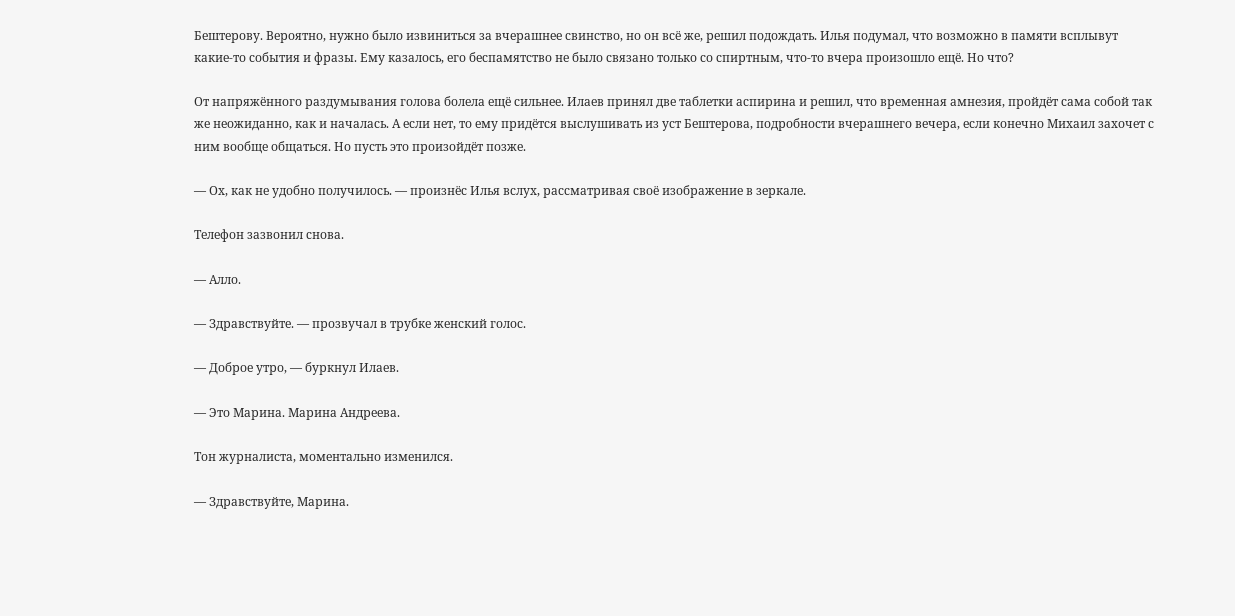Бештерову. Вероятно, нужно было извиниться за вчерашнее свинство, но он всё же, решил подождать. Илья подумал, что возможно в памяти всплывут какие‑то события и фразы. Ему казалось, его беспамятство не было связано только со спиртным, что‑то вчера произошло ещё. Но что?

От напряжённого раздумывания голова болела ещё сильнее. Илаев принял две таблетки аспирина и решил, что временная амнезия, пройдёт сама собой так же неожиданно, как и началась. А если нет, то ему придётся выслушивать из уст Бештерова, подробности вчерашнего вечера, если конечно Михаил захочет с ним вообще общаться. Но пусть это произойдёт позже.

— Ох, как не удобно получилось. — произнёс Илья вслух, рассматривая своё изображение в зеркале.

Телефон зазвонил снова.

— Алло.

— Здравствуйте. — прозвучал в трубке женский голос.

— Доброе утро, — буркнул Илаев.

— Это Марина. Марина Андреева.

Тон журналиста, моментально изменился.

— Здравствуйте, Марина.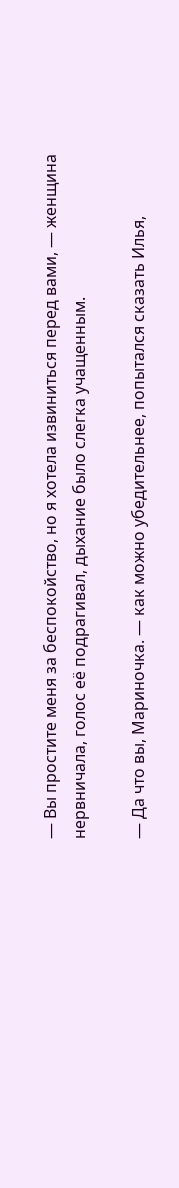— Вы простите меня за беспокойство, но я хотела извиниться перед вами, — женщина нервничала, голос её подрагивал, дыхание было слегка учащенным.

— Да что вы, Мариночка. — как можно убедительнее, попытался сказать Илья,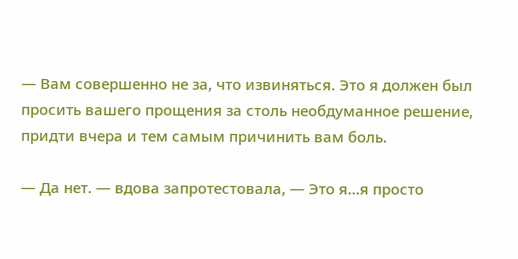— Вам совершенно не за, что извиняться. Это я должен был просить вашего прощения за столь необдуманное решение, придти вчера и тем самым причинить вам боль.

— Да нет. — вдова запротестовала, — Это я…я просто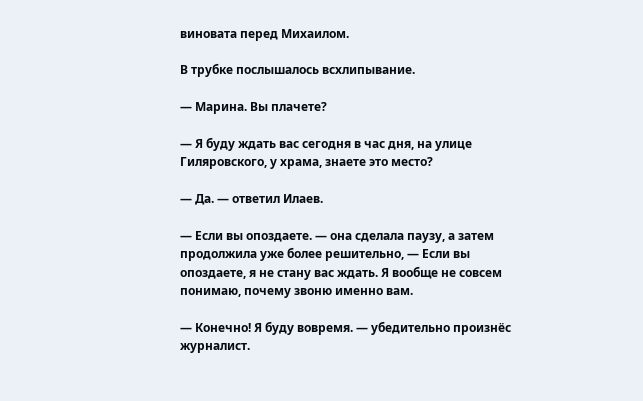виновата перед Михаилом.

В трубке послышалось всхлипывание.

— Марина. Вы плачете?

— Я буду ждать вас сегодня в час дня, на улице Гиляровского, у храма, знаете это место?

— Да. — ответил Илаев.

— Если вы опоздаете. — она сделала паузу, а затем продолжила уже более решительно, — Если вы опоздаете, я не стану вас ждать. Я вообще не совсем понимаю, почему звоню именно вам.

— Конечно! Я буду вовремя. — убедительно произнёс журналист.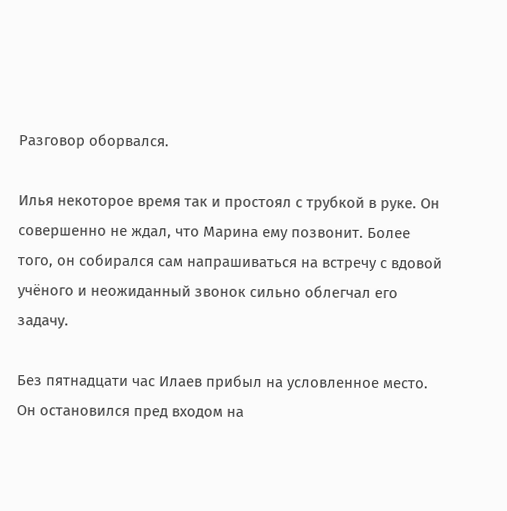Разговор оборвался.

Илья некоторое время так и простоял с трубкой в руке. Он совершенно не ждал, что Марина ему позвонит. Более того, он собирался сам напрашиваться на встречу с вдовой учёного и неожиданный звонок сильно облегчал его задачу.

Без пятнадцати час Илаев прибыл на условленное место. Он остановился пред входом на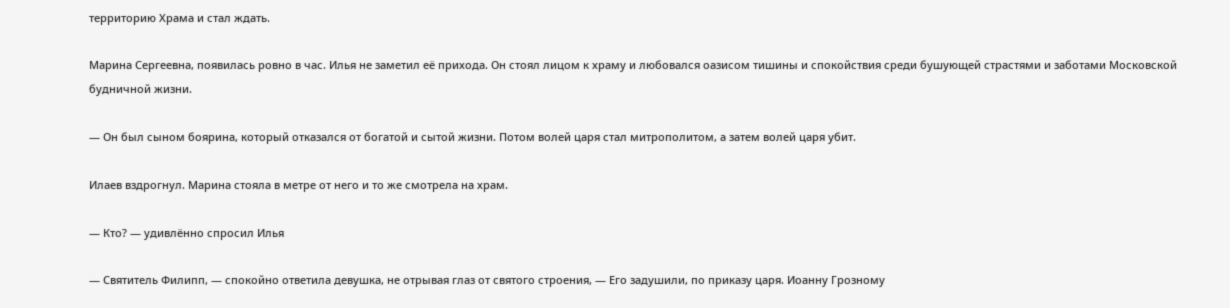территорию Храма и стал ждать.

Марина Сергеевна, появилась ровно в час. Илья не заметил её прихода. Он стоял лицом к храму и любовался оазисом тишины и спокойствия среди бушующей страстями и заботами Московской будничной жизни.

— Он был сыном боярина, который отказался от богатой и сытой жизни. Потом волей царя стал митрополитом, а затем волей царя убит.

Илаев вздрогнул. Марина стояла в метре от него и то же смотрела на храм.

— Кто? — удивлённо спросил Илья

— Святитель Филипп, — спокойно ответила девушка, не отрывая глаз от святого строения, — Его задушили, по приказу царя. Иоанну Грозному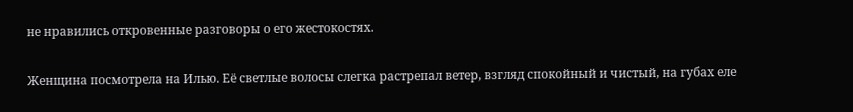не нравились откровенные разговоры о его жестокостях.

Женщина посмотрела на Илью. Её светлые волосы слегка растрепал ветер, взгляд спокойный и чистый, на губах еле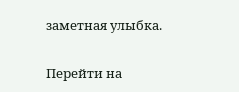заметная улыбка.

Перейти на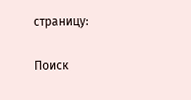страницу:

Поиск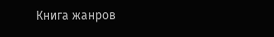Книга жанров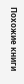Похожие книги